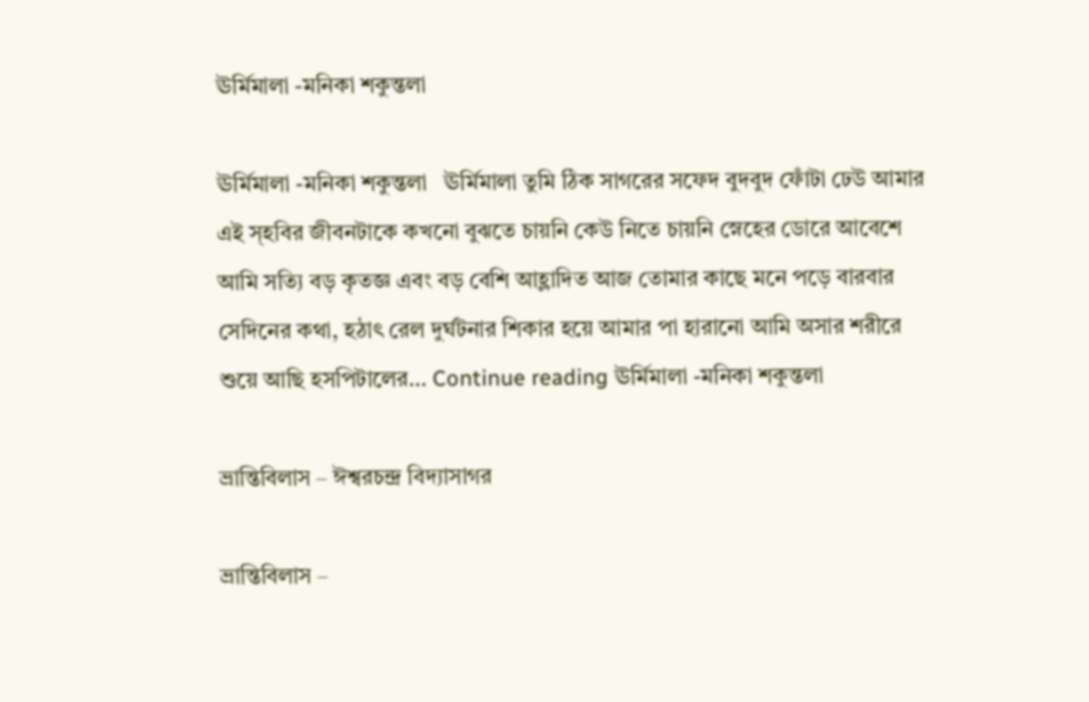ঊর্মিমালা -মনিকা শকুন্তলা

ঊর্মিমালা -মনিকা শকুন্তলা   ঊর্মিমালা তুমি ঠিক সাগরের সফেদ বুদবুদ ফোঁটা ঢেউ আমার এই স্হবির জীবনটাকে কখনো বুঝতে চায়নি কেউ নিতে চায়নি স্নেহের ডোরে আবেশে আমি সত্যি বড় কৃতজ্ঞ এবং বড় বেশি আহ্লাদিত আজ তোমার কাছে মনে পড়ে বারবার সেদিনের কথা, হঠাৎ রেল দুর্ঘটনার শিকার হয়ে আমার পা হারানো আমি অসার শরীরে শুয়ে আছি হসপিটালের… Continue reading ঊর্মিমালা -মনিকা শকুন্তলা

ভ্রান্তিবিলাস – ঈশ্বরচন্দ্র বিদ্যাসাগর

ভ্রান্তিবিলাস –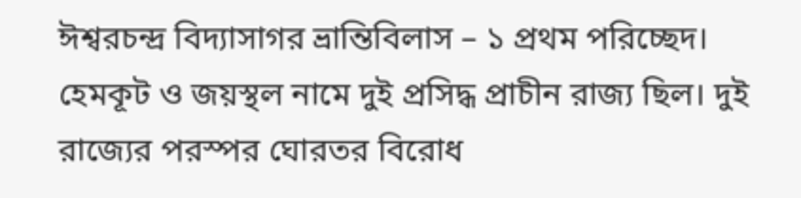ঈশ্বরচন্দ্র বিদ্যাসাগর ভ্রান্তিবিলাস – ১ প্রথম পরিচ্ছেদ। হেমকূট ও জয়স্থল নামে দুই প্রসিদ্ধ প্রাচীন রাজ্য ছিল। দুই রাজ্যের পরস্পর ঘোরতর বিরোধ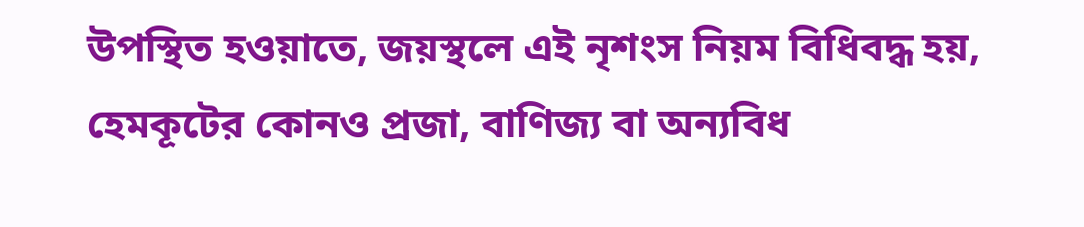উপস্থিত হওয়াতে, জয়স্থলে এই নৃশংস নিয়ম বিধিবদ্ধ হয়, হেমকূটের কোনও প্রজা, বাণিজ্য বা অন্যবিধ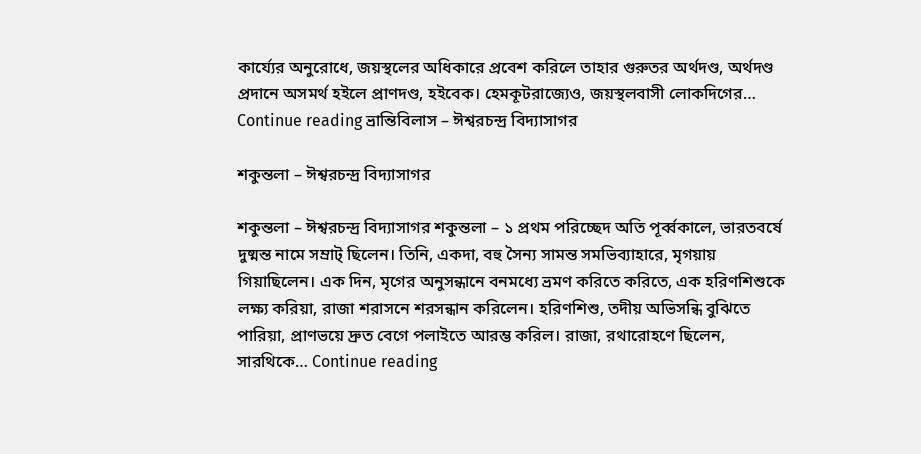কার্য্যের অনুরোধে, জয়স্থলের অধিকারে প্রবেশ করিলে তাহার গুরুতর অর্থদণ্ড, অর্থদণ্ড প্রদানে অসমর্থ হইলে প্রাণদণ্ড, হইবেক। হেমকূটরাজ্যেও, জয়স্থলবাসী লোকদিগের… Continue reading ভ্রান্তিবিলাস – ঈশ্বরচন্দ্র বিদ্যাসাগর

শকুন্তলা – ঈশ্বরচন্দ্র বিদ্যাসাগর

শকুন্তলা – ঈশ্বরচন্দ্র বিদ্যাসাগর শকুন্তলা – ১ প্রথম পরিচ্ছেদ অতি পূর্ব্বকালে, ভারতবর্ষে দুষ্মন্ত নামে সম্রাট্ ছিলেন। তিনি, একদা, বহু সৈন্য সামন্ত সমভিব্যাহারে, মৃগয়ায় গিয়াছিলেন। এক দিন, মৃগের অনুসন্ধানে বনমধ্যে ভ্রমণ করিতে করিতে, এক হরিণশিশুকে লক্ষ্য করিয়া, রাজা শরাসনে শরসন্ধান করিলেন। হরিণশিশু, তদীয় অভিসন্ধি বুঝিতে পারিয়া, প্রাণভয়ে দ্রুত বেগে পলাইতে আরম্ভ করিল। রাজা, রথারোহণে ছিলেন, সারথিকে… Continue reading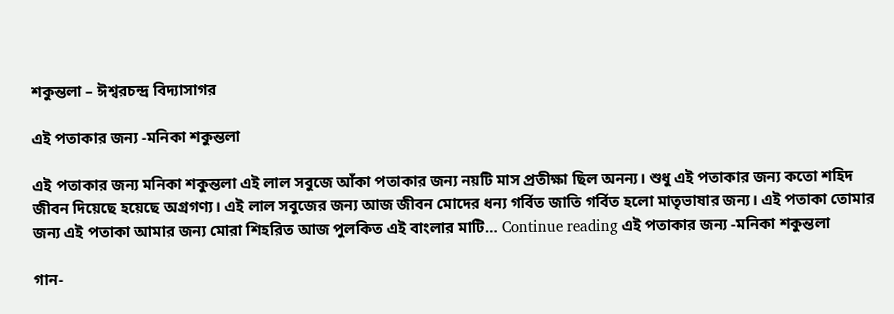শকুন্তলা – ঈশ্বরচন্দ্র বিদ্যাসাগর

এই পতাকার জন্য -মনিকা শকুন্তলা

এই পতাকার জন্য মনিকা শকুন্তলা এই লাল সবুজে আঁকা পতাকার জন্য নয়টি মাস প্রতীক্ষা ছিল অনন্য। শুধু এই পতাকার জন্য কতো শহিদ জীবন দিয়েছে হয়েছে অগ্রগণ্য। এই লাল সবুজের জন্য আজ জীবন মোদের ধন্য গর্বিত জাতি গর্বিত হলো মাতৃভাষার জন্য। এই পতাকা তোমার জন্য এই পতাকা আমার জন্য মোরা শিহরিত আজ পুলকিত এই বাংলার মাটি… Continue reading এই পতাকার জন্য -মনিকা শকুন্তলা

গান-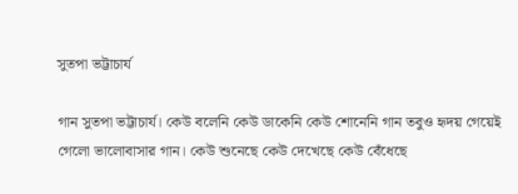সুতপা ভট্টাচার্য

গান সুতপা ভট্টাচার্য। কেউ বলেনি কেউ ডাকেনি কেউ শোনেনি গান তবুও হৃদয় গেয়েই গেলো ভালোবাসার গান। কেউ শুনেছে কেউ দেখেছে কেউ বেঁধেছে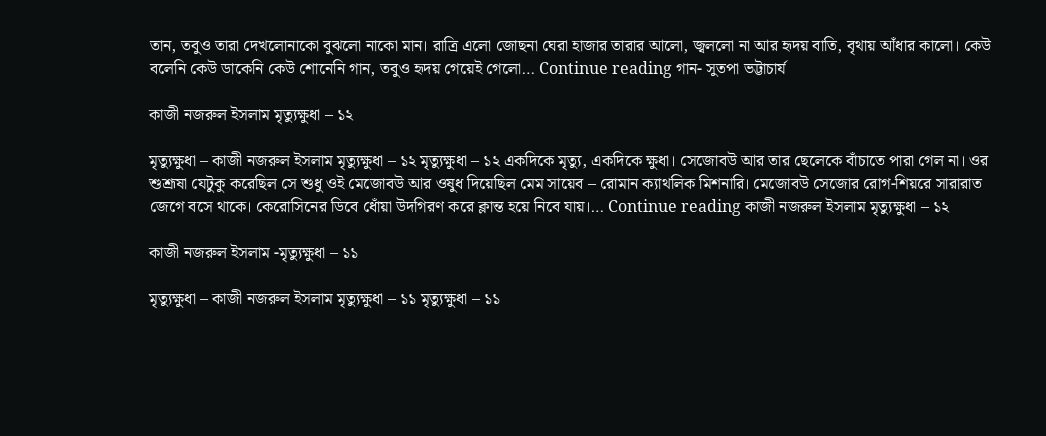তান, তবুও তারা দেখলোনাকো বুঝলো নাকো মান। রাত্রি এলো জোছনা ঘেরা হাজার তারার আলো, জ্বললো না আর হৃদয় বাতি, বৃথায় আঁধার কালো। কেউ বলেনি কেউ ডাকেনি কেউ শোনেনি গান, তবুও হৃদয় গেয়েই গেলো… Continue reading গান- সুতপা ভট্টাচার্য

কাজী নজরুল ইসলাম মৃত্যুক্ষুধা – ১২

মৃত্যুক্ষুধা – কাজী নজরুল ইসলাম মৃত্যুক্ষুধা – ১২ মৃত্যুক্ষুধা – ১২ একদিকে মৃত্যু, একদিকে ক্ষুধা। সেজোবউ আর তার ছেলেকে বাঁচাতে পারা গেল না। ওর শুশ্রূষা যেটুকু করেছিল সে শুধু ওই মেজোবউ আর ওষুধ দিয়েছিল মেম সায়েব – রোমান ক্যাথলিক মিশনারি। মেজোবউ সেজোর রোগ-শিয়রে সারারাত জেগে বসে থাকে। কেরোসিনের ডিবে ধোঁয়া উদগিরণ করে ক্লান্ত হয়ে নিবে যায়।… Continue reading কাজী নজরুল ইসলাম মৃত্যুক্ষুধা – ১২

কাজী নজরুল ইসলাম -মৃত্যুক্ষুধা – ১১

মৃত্যুক্ষুধা – কাজী নজরুল ইসলাম মৃত্যুক্ষুধা – ১১ মৃত্যুক্ষুধা – ১১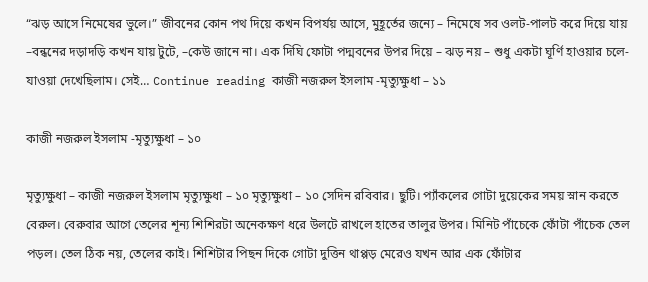“ঝড় আসে নিমেষের ভুলে।” জীবনের কোন পথ দিয়ে কখন বিপর্যয় আসে, মুহূর্তের জন্যে – নিমেষে সব ওলট-পালট করে দিয়ে যায় –বন্ধনের দড়াদড়ি কখন যায় টুটে, –কেউ জানে না। ‍এক দিঘি ফোটা পদ্মবনের উপর দিয়ে – ঝড় নয় – শুধু একটা ঘূর্ণি হাওয়ার চলে-যাওয়া দেখেছিলাম। সেই… Continue reading কাজী নজরুল ইসলাম -মৃত্যুক্ষুধা – ১১

কাজী নজরুল ইসলাম -মৃত্যুক্ষুধা – ১০

মৃত্যুক্ষুধা – কাজী নজরুল ইসলাম মৃত্যুক্ষুধা – ১০ মৃত্যুক্ষুধা – ১০ সেদিন রবিবার। ছুটি। প্যাঁকলের গোটা দুয়েকের সময় স্নান করতে বেরুল। বেরুবার আগে তেলের শূন্য শিশিরটা অনেকক্ষণ ধরে উলটে রাখলে হাতের তালুর উপর। মিনিট পাঁচেকে ফোঁটা পাঁচেক তেল পড়ল। তেল ঠিক নয়, তেলের কাই। শিশিটার পিছন দিকে গোটা দুত্তিন থাপ্পড় মেরেও যখন আর এক ফোঁটার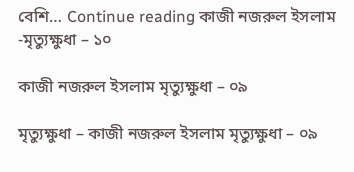বেশি… Continue reading কাজী নজরুল ইসলাম -মৃত্যুক্ষুধা – ১০

কাজী নজরুল ইসলাম মৃত্যুক্ষুধা – ০৯

মৃত্যুক্ষুধা – কাজী নজরুল ইসলাম মৃত্যুক্ষুধা – ০৯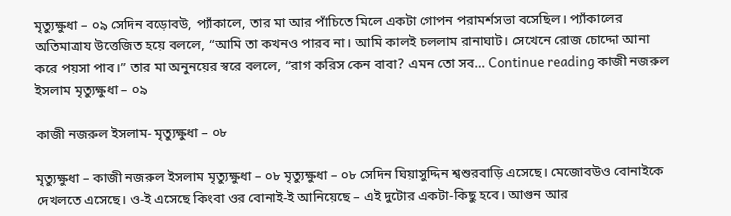মৃত্যুক্ষুধা – ০৯ সেদিন বড়োবউ, প্যাঁকালে, তার মা আর পাঁচিতে মিলে একটা গোপন পরামর্শসভা বসেছিল। প্যাঁকালের অতিমাত্রায উত্তেজিত হয়ে বললে, “আমি তা কখনও পারব না। আমি কালই চললাম রানাঘাট। সেখেনে রোজ চোদ্দো আনা করে পয়সা পাব।” তার মা অনুনয়ের স্বরে বললে, “রাগ করিস কেন বাবা? এমন তো সব… Continue reading কাজী নজরুল ইসলাম মৃত্যুক্ষুধা – ০৯

কাজী নজরুল ইসলাম- মৃত্যুক্ষুধা – ০৮

মৃত্যুক্ষুধা – কাজী নজরুল ইসলাম মৃত্যুক্ষুধা – ০৮ মৃত্যুক্ষুধা – ০৮ সেদিন ঘিয়াসুদ্দিন শ্বশুরবাড়ি এসেছে। মেজোবউও বোনাইকে দেখলতে এসেছে। ও-ই এসেছে কিংবা ওর বোনাই-ই আনিয়েছে – এই দুটোর একটা-কিছু হবে। আগুন আর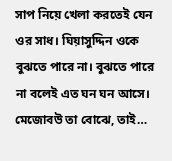সাপ নিয়ে খেলা করতেই যেন ওর সাধ। ঘিয়াসুদ্দিন ওকে বুঝতে পারে না। বুঝতে পারে না বলেই এত ঘন ঘন আসে। মেজোবউ তা বোঝে, তাই…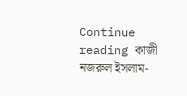Continue reading কাজী নজরুল ইসলাম-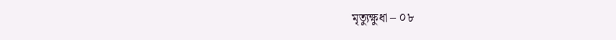মৃত্যুক্ষুধা – ০৮